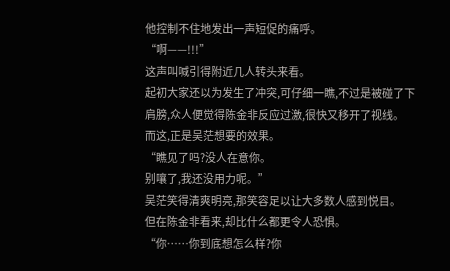他控制不住地发出一声短促的痛呼。
“啊——!!!”
这声叫喊引得附近几人转头来看。
起初大家还以为发生了冲突,可仔细一瞧,不过是被碰了下肩膀,众人便觉得陈金非反应过激,很快又移开了视线。
而这,正是吴茫想要的效果。
“瞧见了吗?没人在意你。
别嚷了,我还没用力呢。”
吴茫笑得清爽明亮,那笑容足以让大多数人感到悦目。
但在陈金非看来,却比什么都更令人恐惧。
“你……你到底想怎么样?你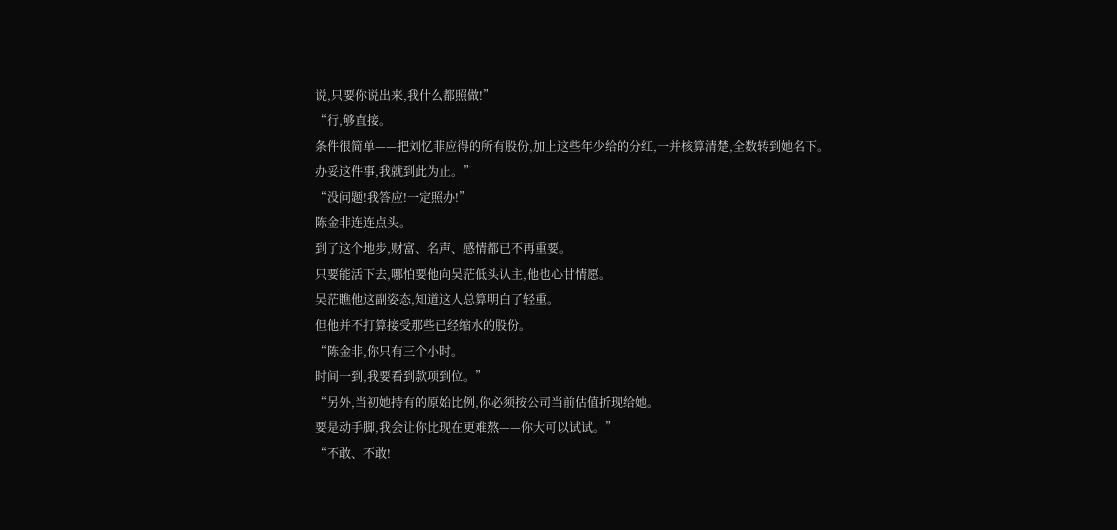说,只要你说出来,我什么都照做!”
“行,够直接。
条件很简单——把刘忆菲应得的所有股份,加上这些年少给的分红,一并核算清楚,全数转到她名下。
办妥这件事,我就到此为止。”
“没问题!我答应!一定照办!”
陈金非连连点头。
到了这个地步,财富、名声、感情都已不再重要。
只要能活下去,哪怕要他向吴茫低头认主,他也心甘情愿。
吴茫瞧他这副姿态,知道这人总算明白了轻重。
但他并不打算接受那些已经缩水的股份。
“陈金非,你只有三个小时。
时间一到,我要看到款项到位。”
“另外,当初她持有的原始比例,你必须按公司当前估值折现给她。
要是动手脚,我会让你比现在更难熬——你大可以试试。”
“不敢、不敢!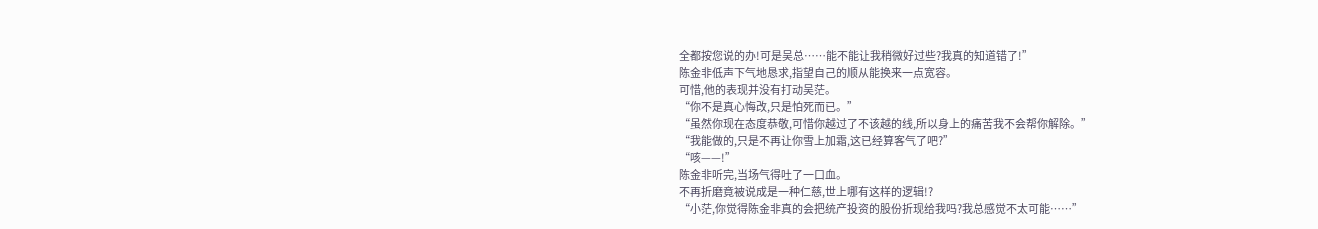全都按您说的办!可是吴总……能不能让我稍微好过些?我真的知道错了!”
陈金非低声下气地恳求,指望自己的顺从能换来一点宽容。
可惜,他的表现并没有打动吴茫。
“你不是真心悔改,只是怕死而已。”
“虽然你现在态度恭敬,可惜你越过了不该越的线,所以身上的痛苦我不会帮你解除。”
“我能做的,只是不再让你雪上加霜,这已经算客气了吧?”
“咳——!”
陈金非听完,当场气得吐了一口血。
不再折磨竟被说成是一种仁慈,世上哪有这样的逻辑!?
“小茫,你觉得陈金非真的会把统产投资的股份折现给我吗?我总感觉不太可能……”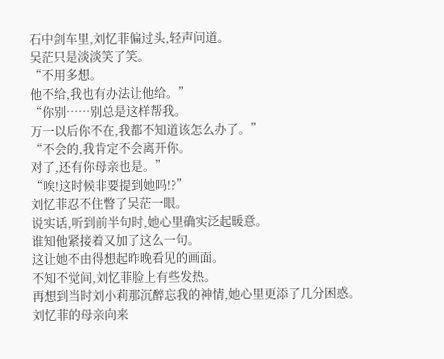石中剑车里,刘忆菲偏过头,轻声问道。
吴茫只是淡淡笑了笑。
“不用多想。
他不给,我也有办法让他给。”
“你别……别总是这样帮我。
万一以后你不在,我都不知道该怎么办了。”
“不会的,我肯定不会离开你。
对了,还有你母亲也是。”
“唉!这时候非要提到她吗!?”
刘忆菲忍不住瞥了吴茫一眼。
说实话,听到前半句时,她心里确实泛起暖意。
谁知他紧接着又加了这么一句。
这让她不由得想起昨晚看见的画面。
不知不觉间,刘忆菲脸上有些发热。
再想到当时刘小莉那沉醉忘我的神情,她心里更添了几分困惑。
刘忆菲的母亲向来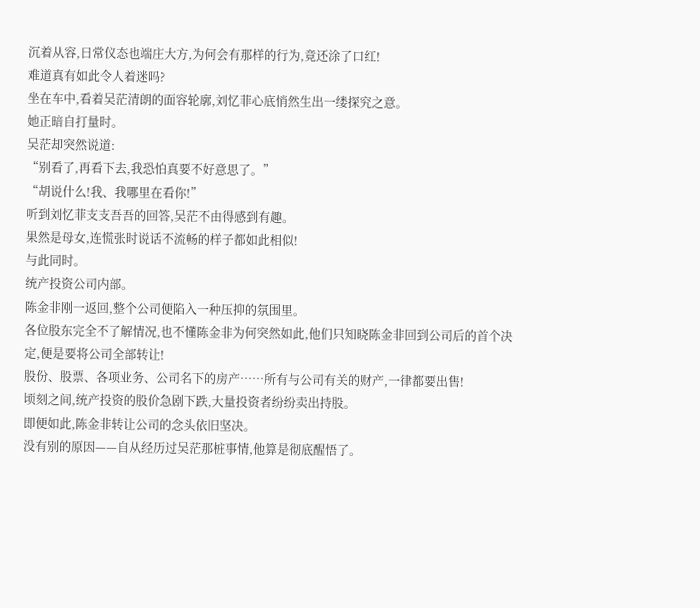沉着从容,日常仪态也端庄大方,为何会有那样的行为,竟还涂了口红!
难道真有如此令人着迷吗?
坐在车中,看着吴茫清朗的面容轮廓,刘忆菲心底悄然生出一缕探究之意。
她正暗自打量时。
吴茫却突然说道:
“别看了,再看下去,我恐怕真要不好意思了。”
“胡说什么!我、我哪里在看你!”
听到刘忆菲支支吾吾的回答,吴茫不由得感到有趣。
果然是母女,连慌张时说话不流畅的样子都如此相似!
与此同时。
统产投资公司内部。
陈金非刚一返回,整个公司便陷入一种压抑的氛围里。
各位股东完全不了解情况,也不懂陈金非为何突然如此,他们只知晓陈金非回到公司后的首个决定,便是要将公司全部转让!
股份、股票、各项业务、公司名下的房产……所有与公司有关的财产,一律都要出售!
顷刻之间,统产投资的股价急剧下跌,大量投资者纷纷卖出持股。
即便如此,陈金非转让公司的念头依旧坚决。
没有别的原因——自从经历过吴茫那桩事情,他算是彻底醒悟了。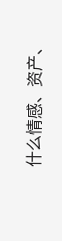什么情感、资产、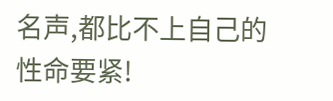名声,都比不上自己的性命要紧!